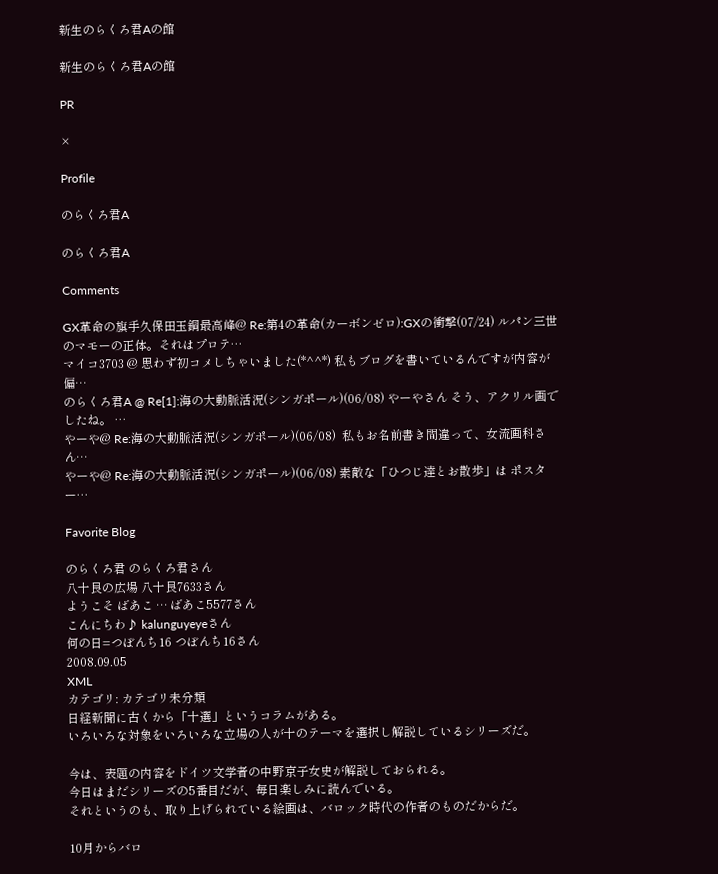新生のらくろ君Aの館

新生のらくろ君Aの館

PR

×

Profile

のらくろ君A

のらくろ君A

Comments

GX革命の旗手久保田玉鋼最高峰@ Re:第4の革命(カーボンゼロ):GXの衝撃(07/24) ルパン三世のマモーの正体。それはプロテ…
マイコ3703 @ 思わず初コメしちゃいました(*^^*) 私もブログを書いているんですが内容が偏…
のらくろ君A @ Re[1]:海の大動脈活況(シンガポール)(06/08) やーやさん そう、アクリル画でしたね。 …
やーや@ Re:海の大動脈活況(シンガポール)(06/08)  私もお名前書き間違って、女流画科さん…
やーや@ Re:海の大動脈活況(シンガポール)(06/08) 素敵な「ひつじ達とお散歩」は ポスター…

Favorite Blog

のらくろ君 のらくろ君さん
八十艮の広場 八十艮7633さん
ようこそ ばあこ … ばあこ5577さん
こんにちわ♪ kalunguyeyeさん
何の日=つぼんち16 つぼんち16さん
2008.09.05
XML
カテゴリ: カテゴリ未分類
日経新聞に古くから「十選」というコラムがある。
いろいろな対象をいろいろな立場の人が十のテーマを選択し解説しているシリーズだ。

今は、表題の内容をドイツ文学者の中野京子女史が解説しておられる。
今日はまだシリーズの5番目だが、毎日楽しみに読んでいる。
それというのも、取り上げられている絵画は、バロック時代の作者のものだからだ。

10月からバロ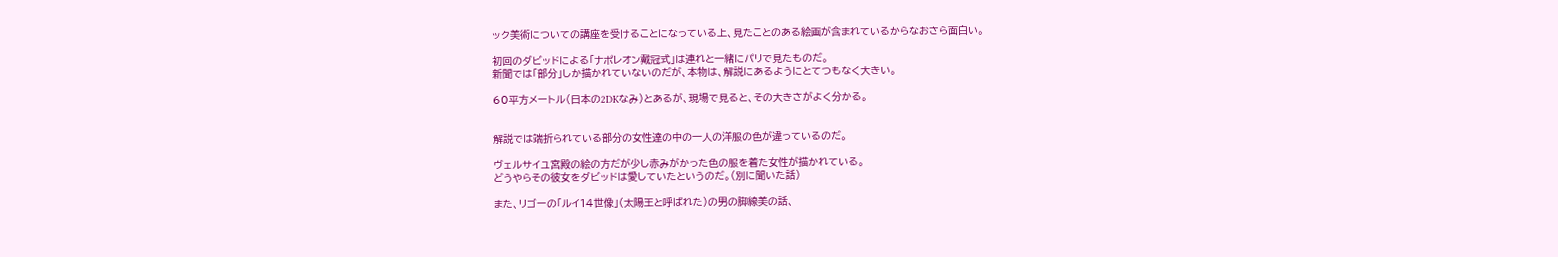ック美術についての講座を受けることになっている上、見たことのある絵画が含まれているからなおさら面白い。

初回のダビッドによる「ナポレオン戴冠式」は連れと一緒にパリで見たものだ。
新聞では「部分」しか描かれていないのだが、本物は、解説にあるようにとてつもなく大きい。

60平方メートル(日本の2DKなみ)とあるが、現場で見ると、その大きさがよく分かる。


解説では端折られている部分の女性達の中の一人の洋服の色が違っているのだ。

ヴェルサイユ宮殿の絵の方だが少し赤みがかった色の服を着た女性が描かれている。
どうやらその彼女をダビッドは愛していたというのだ。(別に聞いた話)

また、リゴーの「ルイ14世像」(太陽王と呼ばれた)の男の脚線美の話、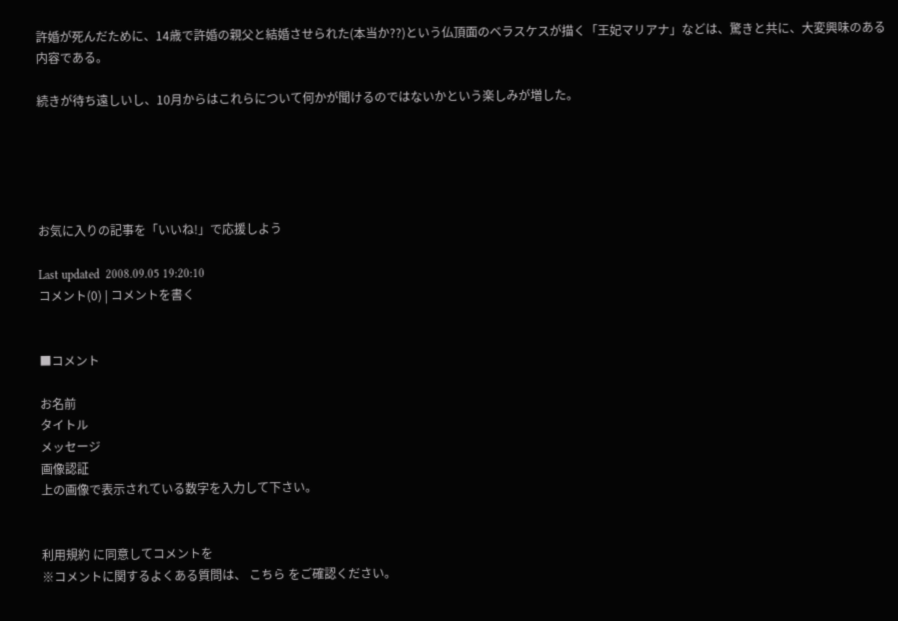許婚が死んだために、14歳で許婚の親父と結婚させられた(本当か??)という仏頂面のベラスケスが描く「王妃マリアナ」などは、驚きと共に、大変興味のある内容である。

続きが待ち遠しいし、10月からはこれらについて何かが聞けるのではないかという楽しみが増した。





お気に入りの記事を「いいね!」で応援しよう

Last updated  2008.09.05 19:20:10
コメント(0) | コメントを書く


■コメント

お名前
タイトル
メッセージ
画像認証
上の画像で表示されている数字を入力して下さい。


利用規約 に同意してコメントを
※コメントに関するよくある質問は、 こちら をご確認ください。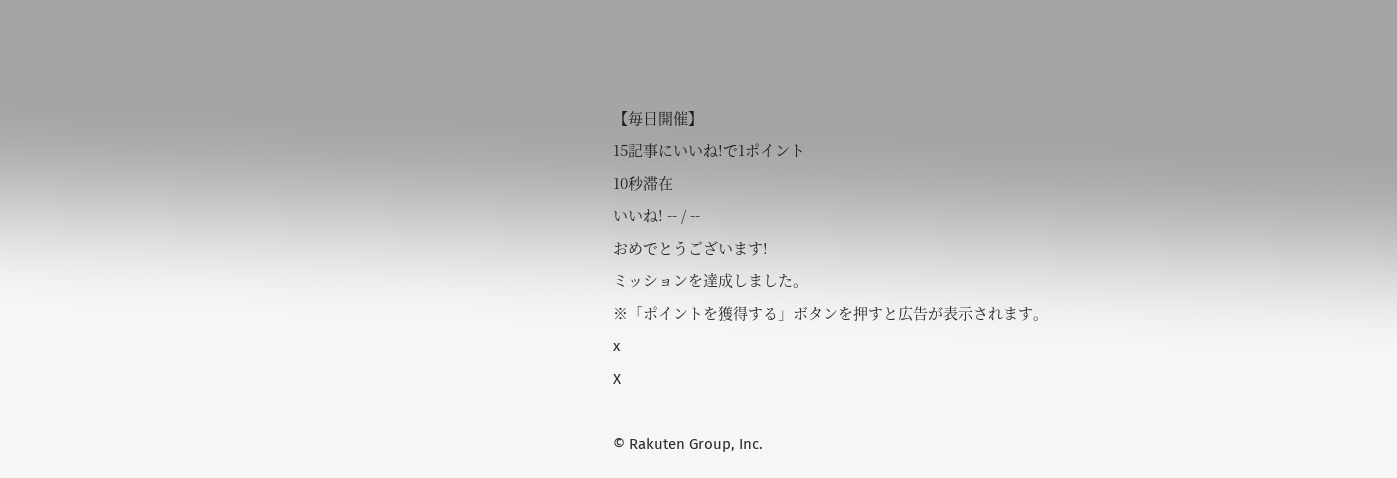【毎日開催】
15記事にいいね!で1ポイント
10秒滞在
いいね! -- / --
おめでとうございます!
ミッションを達成しました。
※「ポイントを獲得する」ボタンを押すと広告が表示されます。
x
X

© Rakuten Group, Inc.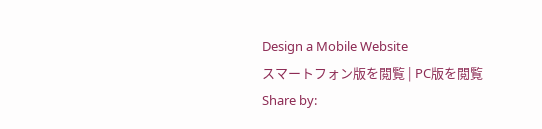Design a Mobile Website
スマートフォン版を閲覧 | PC版を閲覧
Share by: